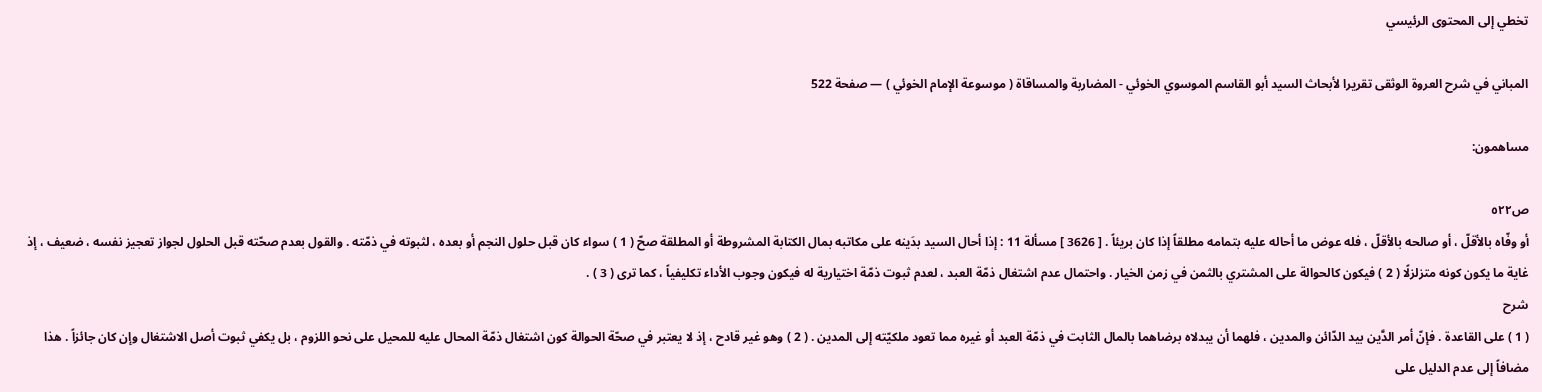تخطي إلى المحتوى الرئيسي

المباني في شرح العروة الوثقى تقريرا لأبحاث السيد أبو القاسم الموسوي الخوئي - المضاربة والمساقاة ( موسوعة الإمام الخوئي ) — صفحة 522

مساهمون:

ص٥٢٢
أو وفّاه بالأقلّ ، أو صالحه بالأقلّ ، فله عوض ما أحاله عليه بتمامه مطلقاً إذا كان بريئاً . [ 3626 ] مسألة 11 : إذا أحال السيد بدَينه على مكاتبه بمال الكتابة المشروطة أو المطلقة صحّ ( 1 ) سواء كان قبل حلول النجم أو بعده ، لثبوته في ذمّته . والقول بعدم صحّته قبل الحلول لجواز تعجيز نفسه ، ضعيف ، إذ غاية ما يكون كونه متزلزلًا ( 2 ) فيكون كالحوالة على المشتري بالثمن في زمن الخيار . واحتمال عدم اشتغال ذمّة العبد ، لعدم ثبوت ذمّة اختيارية له فيكون وجوب الأداء تكليفياً ، كما ترى ( 3 ) .
شرح
( 1 ) على القاعدة . فإنّ أمر الدَّين بيد الدّائن والمدين ، فلهما أن يبدلاه برضاهما بالمال الثابت في ذمّة العبد أو غيره مما تعود ملكيّته إلى المدين . ( 2 ) وهو غير قادح ، إذ لا يعتبر في صحّة الحوالة كون اشتغال ذمّة المحال عليه للمحيل على نحو اللزوم ، بل يكفي ثبوت أصل الاشتغال وإن كان جائزاً . هذا مضافاً إلى عدم الدليل على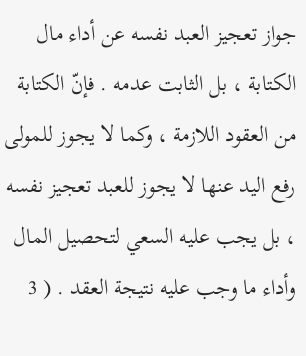جواز تعجيز العبد نفسه عن أداء مال الكتابة ، بل الثابت عدمه . فإنّ الكتابة من العقود اللازمة ، وكما لا يجوز للمولى رفع اليد عنها لا يجوز للعبد تعجيز نفسه ، بل يجب عليه السعي لتحصيل المال وأداء ما وجب عليه نتيجة العقد . ( 3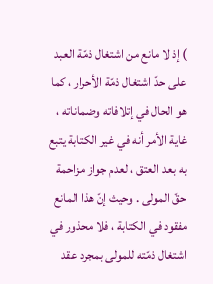) إذ لا مانع من اشتغال ذمّة العبد على حدّ اشتغال ذمّة الأحرار ، كما هو الحال في إتلافاته وضماناته ، غاية الأمر أنه في غير الكتابة يتبع به بعد العتق ، لعدم جواز مزاحمة حقّ المولى . وحيث إنّ هذا المانع مفقود في الكتابة ، فلا محذور في اشتغال ذمّته للمولى بمجرد عقد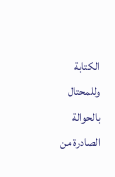الكتابة وللمحتال بالحوالة الصادرة من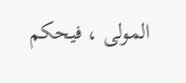المولى ، فيحكم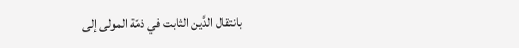بانتقال الدَّين الثابت في ذمّة المولى إلى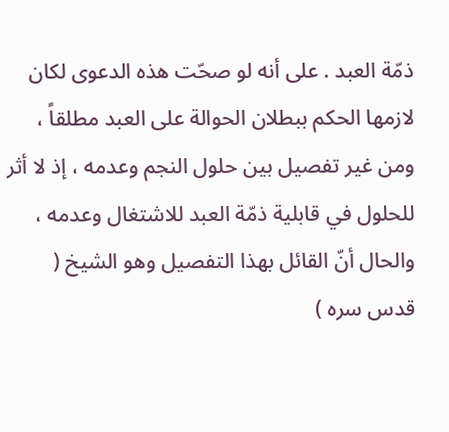ذمّة العبد . على أنه لو صحّت هذه الدعوى لكان لازمها الحكم ببطلان الحوالة على العبد مطلقاً ، ومن غير تفصيل بين حلول النجم وعدمه ، إذ لا أثر للحلول في قابلية ذمّة العبد للاشتغال وعدمه ، والحال أنّ القائل بهذا التفصيل وهو الشيخ ( قدس سره )